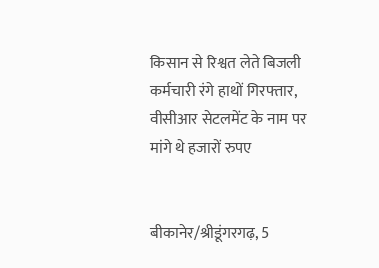किसान से रिश्वत लेते बिजली कर्मचारी रंगे हाथों गिरफ्तार, वीसीआर सेटलमेंट के नाम पर मांगे थे हजारों रुपए


बीकानेर/श्रीडूंगरगढ़, 5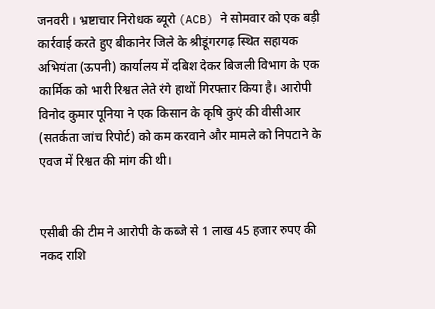जनवरी । भ्रष्टाचार निरोधक ब्यूरो (ACB) ने सोमवार को एक बड़ी कार्रवाई करते हुए बीकानेर जिले के श्रीडूंगरगढ़ स्थित सहायक अभियंता (ऊपनी) कार्यालय में दबिश देकर बिजली विभाग के एक कार्मिक को भारी रिश्वत लेते रंगे हाथों गिरफ्तार किया है। आरोपी विनोद कुमार पूनिया ने एक किसान के कृषि कुएं की वीसीआर (सतर्कता जांच रिपोर्ट) को कम करवाने और मामले को निपटाने के एवज में रिश्वत की मांग की थी।


एसीबी की टीम ने आरोपी के कब्जे से 1 लाख 45 हजार रुपए की नकद राशि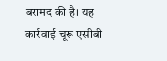बरामद की है। यह कार्रवाई चूरू एसीबी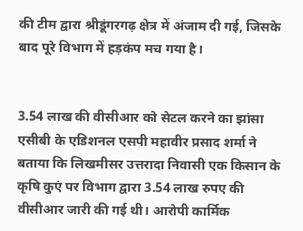की टीम द्वारा श्रीडूंगरगढ़ क्षेत्र में अंजाम दी गई, जिसके बाद पूरे विभाग में हड़कंप मच गया है।


3.54 लाख की वीसीआर को सेटल करने का झांसा
एसीबी के एडिशनल एसपी महावीर प्रसाद शर्मा ने बताया कि लिखमीसर उत्तरादा निवासी एक किसान के कृषि कुएं पर विभाग द्वारा 3.54 लाख रुपए की वीसीआर जारी की गई थी। आरोपी कार्मिक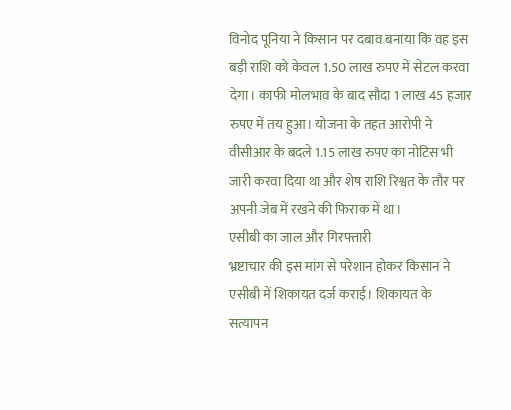विनोद पूनिया ने किसान पर दबाव बनाया कि वह इस बड़ी राशि को केवल 1.50 लाख रुपए में सेटल करवा देगा। काफी मोलभाव के बाद सौदा 1 लाख 45 हजार रुपए में तय हुआ। योजना के तहत आरोपी ने वीसीआर के बदले 1.15 लाख रुपए का नोटिस भी जारी करवा दिया था और शेष राशि रिश्वत के तौर पर अपनी जेब में रखने की फिराक में था।
एसीबी का जाल और गिरफ्तारी
भ्रष्टाचार की इस मांग से परेशान होकर किसान ने एसीबी में शिकायत दर्ज कराई। शिकायत के सत्यापन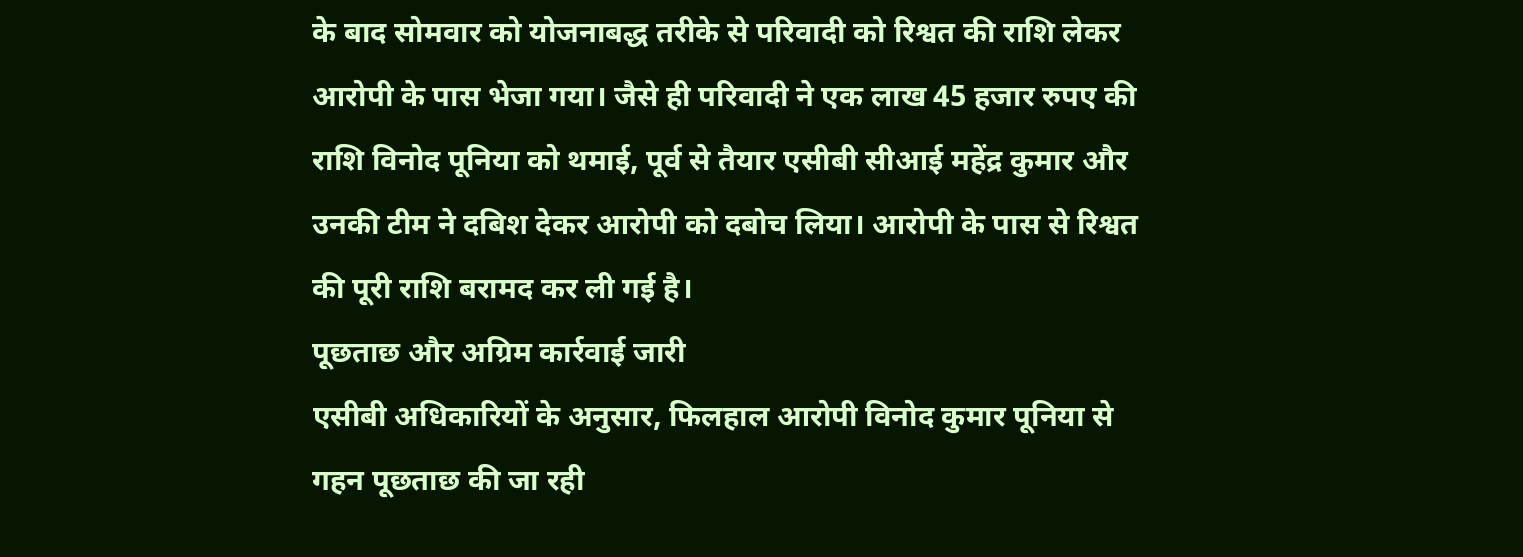के बाद सोमवार को योजनाबद्ध तरीके से परिवादी को रिश्वत की राशि लेकर आरोपी के पास भेजा गया। जैसे ही परिवादी ने एक लाख 45 हजार रुपए की राशि विनोद पूनिया को थमाई, पूर्व से तैयार एसीबी सीआई महेंद्र कुमार और उनकी टीम ने दबिश देकर आरोपी को दबोच लिया। आरोपी के पास से रिश्वत की पूरी राशि बरामद कर ली गई है।
पूछताछ और अग्रिम कार्रवाई जारी
एसीबी अधिकारियों के अनुसार, फिलहाल आरोपी विनोद कुमार पूनिया से गहन पूछताछ की जा रही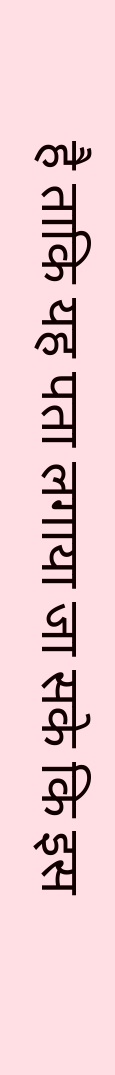है ताकि यह पता लगाया जा सके कि इस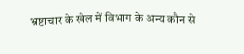भ्रष्टाचार के खेल में विभाग के अन्य कौन से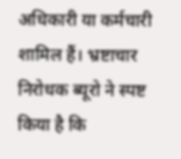अधिकारी या कर्मचारी शामिल हैं। भ्रष्टाचार निरोधक ब्यूरो ने स्पष्ट किया है कि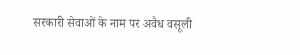सरकारी सेवाओं के नाम पर अवैध वसूली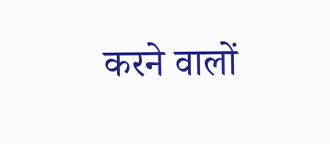करने वालों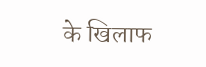के खिलाफ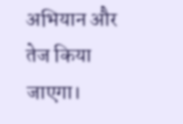अभियान और तेज किया जाएगा।